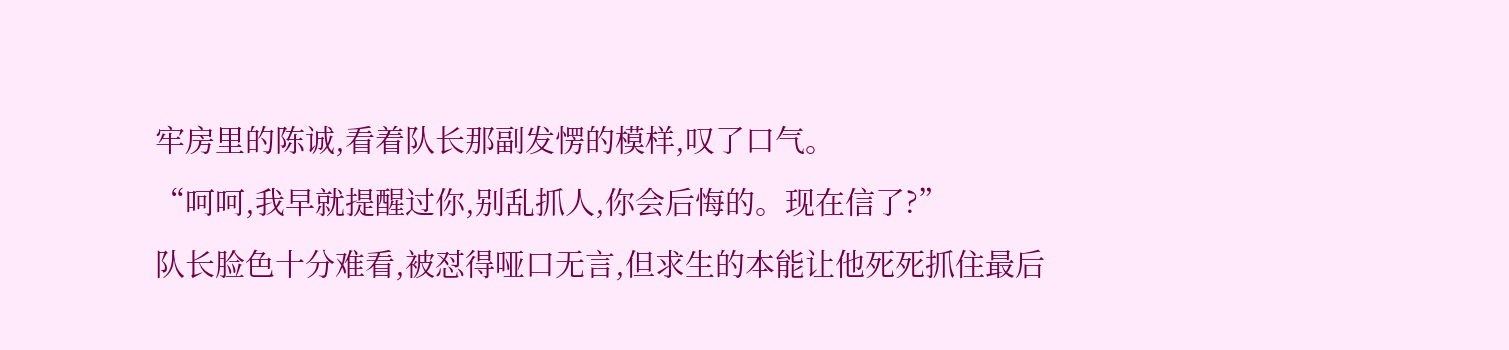牢房里的陈诚,看着队长那副发愣的模样,叹了口气。
“呵呵,我早就提醒过你,别乱抓人,你会后悔的。现在信了?”
队长脸色十分难看,被怼得哑口无言,但求生的本能让他死死抓住最后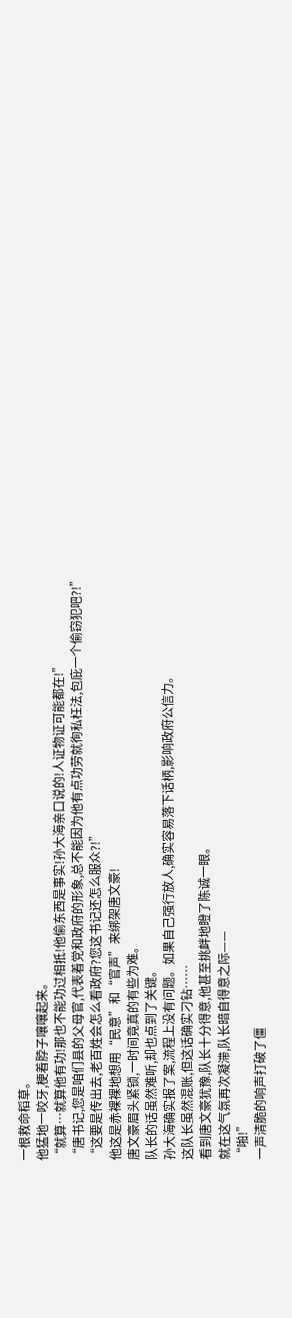一根救命稻草。
他猛地一咬牙,梗着脖子嚷嚷起来。
“就算…就算他有功!那也不能功过相抵!他偷东西是事实!孙大海亲口说的!人证物证可能都在!”
“唐书记,您是咱们县的父母官,代表着党和政府的形象,总不能因为他有点功劳就徇私枉法,包庇一个偷窃犯吧?!”
“这要是传出去,老百姓会怎么看政府?您这书记还怎么服众?!”
他这是赤裸裸地想用“民意”和“官声”来绑架唐文豪!
唐文豪眉头紧锁,一时间竟真的有些为难。
队长的话虽然难听,却也点到了关键。
孙大海确实报了案,流程上没有问题。如果自己强行放人,确实容易落下话柄,影响政府公信力。
这队长虽然混账,但这话确实刁钻……
看到唐文豪犹豫,队长十分得意,他甚至挑衅地瞪了陈诚一眼。
就在这气氛再次凝滞,队长暗自得意之际——
“啪!”
一声清脆的响声打破了僵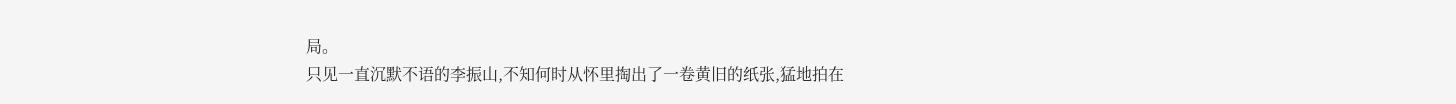局。
只见一直沉默不语的李振山,不知何时从怀里掏出了一卷黄旧的纸张,猛地拍在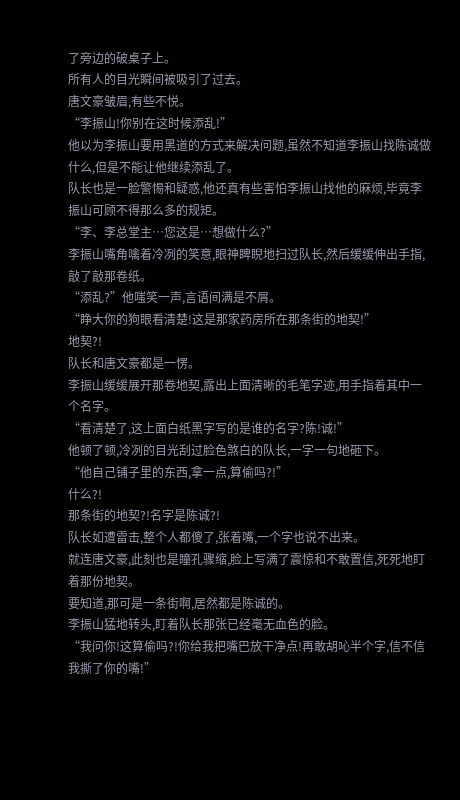了旁边的破桌子上。
所有人的目光瞬间被吸引了过去。
唐文豪皱眉,有些不悦。
“李振山!你别在这时候添乱!”
他以为李振山要用黑道的方式来解决问题,虽然不知道李振山找陈诚做什么,但是不能让他继续添乱了。
队长也是一脸警惕和疑惑,他还真有些害怕李振山找他的麻烦,毕竟李振山可顾不得那么多的规矩。
“李、李总堂主…您这是…想做什么?”
李振山嘴角噙着冷冽的笑意,眼神睥睨地扫过队长,然后缓缓伸出手指,敲了敲那卷纸。
“添乱?”他嗤笑一声,言语间满是不屑。
“睁大你的狗眼看清楚!这是那家药房所在那条街的地契!”
地契?!
队长和唐文豪都是一愣。
李振山缓缓展开那卷地契,露出上面清晰的毛笔字迹,用手指着其中一个名字。
“看清楚了,这上面白纸黑字写的是谁的名字?陈!诚!”
他顿了顿,冷冽的目光刮过脸色煞白的队长,一字一句地砸下。
“他自己铺子里的东西,拿一点,算偷吗?!”
什么?!
那条街的地契?!名字是陈诚?!
队长如遭雷击,整个人都傻了,张着嘴,一个字也说不出来。
就连唐文豪,此刻也是瞳孔骤缩,脸上写满了震惊和不敢置信,死死地盯着那份地契。
要知道,那可是一条街啊,居然都是陈诚的。
李振山猛地转头,盯着队长那张已经毫无血色的脸。
“我问你!这算偷吗?!你给我把嘴巴放干净点!再敢胡吣半个字,信不信我撕了你的嘴!”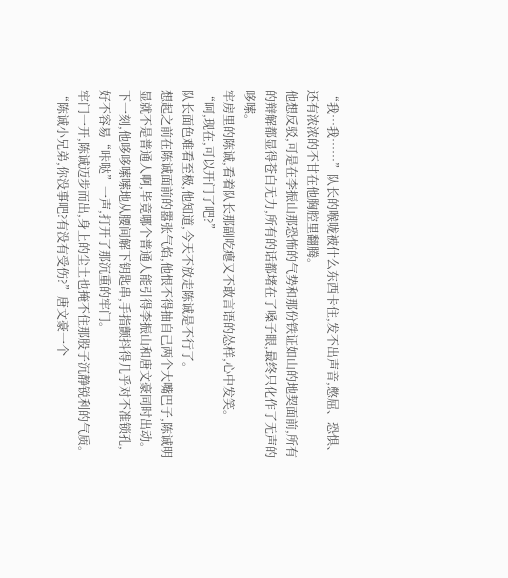“我…我……”队长的喉咙被什么东西卡住,发不出声音,憋屈、恐惧、还有浓浓的不甘在他胸腔里翻腾。
他想反驳,可是在李振山那恐怖的气势和那份铁证如山的地契面前,所有的辩解都显得苍白无力,所有的话都堵在了嗓子眼,最终只化作了无声的哆嗦。
牢房里的陈诚,看着队长那副吃瘪又不敢言语的怂样,心中发笑。
“呵,现在,可以开门了吧?”
队长面色难看至极,他知道,今天不放走陈诚是不行了。
想起之前在陈诚面前的嚣张气焰,他恨不得抽自己两个大嘴巴子,陈诚明显就不是普通人啊,毕竟哪个普通人能引得李振山和唐文豪同时出动。
下一刻,他哆哆嗦嗦地从腰间解下钥匙串,手指颤抖得几乎对不准锁孔,好不容易“咔哒”一声,打开了那沉重的牢门。
牢门一开,陈诚迈步而出,身上的尘土也掩不住那股子沉静锐利的气质。
“陈诚小兄弟,你没事吧?有没有受伤?”唐文豪一个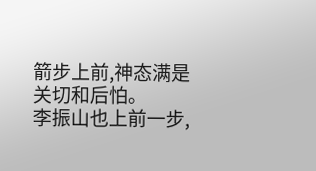箭步上前,神态满是关切和后怕。
李振山也上前一步,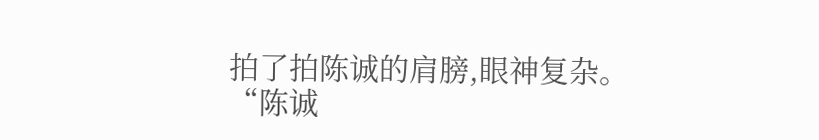拍了拍陈诚的肩膀,眼神复杂。
“陈诚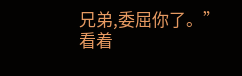兄弟,委屈你了。”
看着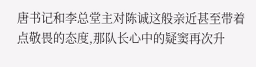唐书记和李总堂主对陈诚这般亲近甚至带着点敬畏的态度,那队长心中的疑窦再次升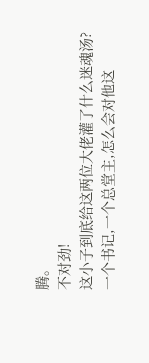腾。
不对劲!
这小子到底给这两位大佬灌了什么迷魂汤?
一个书记,一个总堂主,怎么会对他这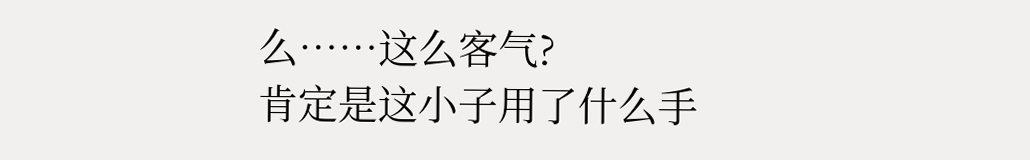么……这么客气?
肯定是这小子用了什么手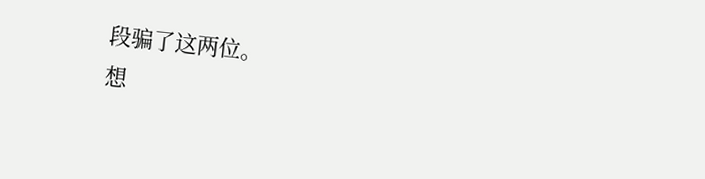段骗了这两位。
想